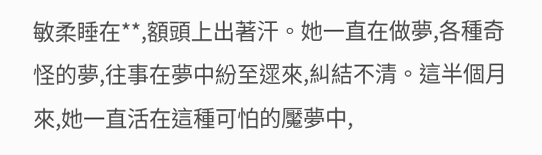敏柔睡在**,額頭上出著汗。她一直在做夢,各種奇怪的夢,往事在夢中紛至遝來,糾結不清。這半個月來,她一直活在這種可怕的魘夢中,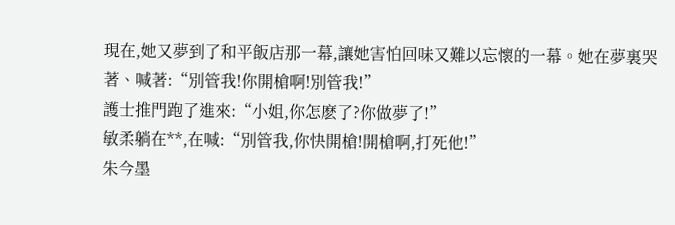現在,她又夢到了和平飯店那一幕,讓她害怕回味又難以忘懷的一幕。她在夢裏哭著、喊著:“別管我!你開槍啊!別管我!”
護士推門跑了進來:“小姐,你怎麽了?你做夢了!”
敏柔躺在**,在喊:“別管我,你快開槍!開槍啊,打死他!”
朱今墨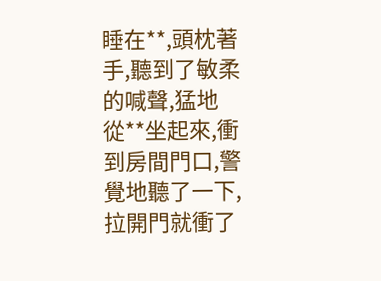睡在**,頭枕著手,聽到了敏柔的喊聲,猛地從**坐起來,衝到房間門口,警覺地聽了一下,拉開門就衝了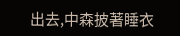出去,中森披著睡衣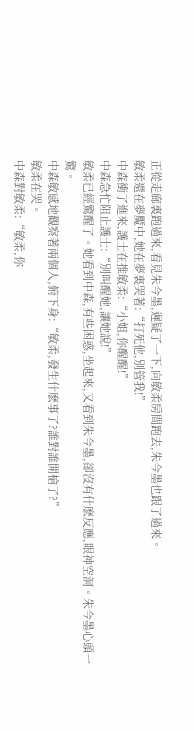正從走廊裏跑過來,看見朱今墨,遲疑了一下,向敏柔房間跑去,朱今墨也跟了過來。
敏柔還在夢魘中,她在夢裏哭著:“打死他,別管我!”
中森衝了進來,護士在推敏柔:“小姐,你醒醒!”
中森急忙阻止護士:“別叫醒她,讓她說!”
敏柔已經驚醒了。她看到中森,有些困惑,坐起來,又看到朱今墨,卻沒有什麽反應,眼神空洞。朱今墨心頭一驚。
中森敏感地觀察著兩個人,俯下身:“敏柔,發生什麽事了?誰對誰開槍了?”
敏柔在哭。
中森對敏柔:“敏柔,你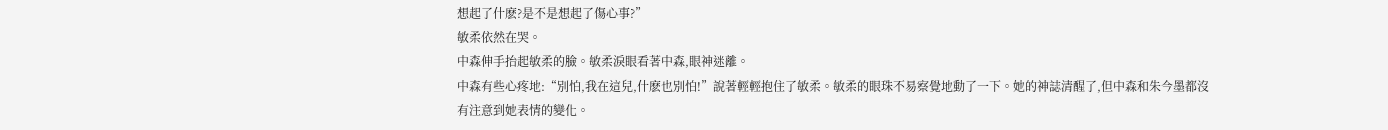想起了什麽?是不是想起了傷心事?”
敏柔依然在哭。
中森伸手抬起敏柔的臉。敏柔淚眼看著中森,眼神迷離。
中森有些心疼地:“別怕,我在這兒,什麽也別怕!”說著輕輕抱住了敏柔。敏柔的眼珠不易察覺地動了一下。她的神誌清醒了,但中森和朱今墨都沒有注意到她表情的變化。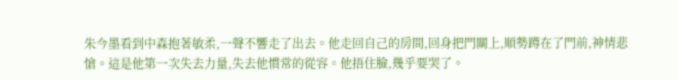朱今墨看到中森抱著敏柔,一聲不響走了出去。他走回自己的房間,回身把門關上,順勢蹲在了門前,神情悲愴。這是他第一次失去力量,失去他慣常的從容。他捂住臉,幾乎要哭了。